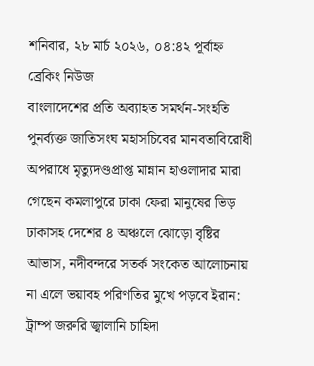শনিবার, ২৮ মার্চ ২০২৬, ০৪:৪২ পূর্বাহ্ন
ব্রেকিং নিউজ
বাংলাদেশের প্রতি অব্যাহত সমর্থন-সংহতি পুনর্ব্যক্ত জাতিসংঘ মহাসচিবের মানবতাবিরোধী অপরাধে মৃত্যুদণ্ডপ্রাপ্ত মান্নান হাওলাদার মারা গেছেন কমলাপুরে ঢাকা ফেরা মানুষের ভিড় ঢাকাসহ দেশের ৪ অঞ্চলে ঝোড়ো বৃষ্টির আভাস, নদীবন্দরে সতর্ক সংকেত আলোচনায় না এলে ভয়াবহ পরিণতির মুখে পড়বে ইরান: ট্রাম্প জরুরি জ্বালানি চাহিদা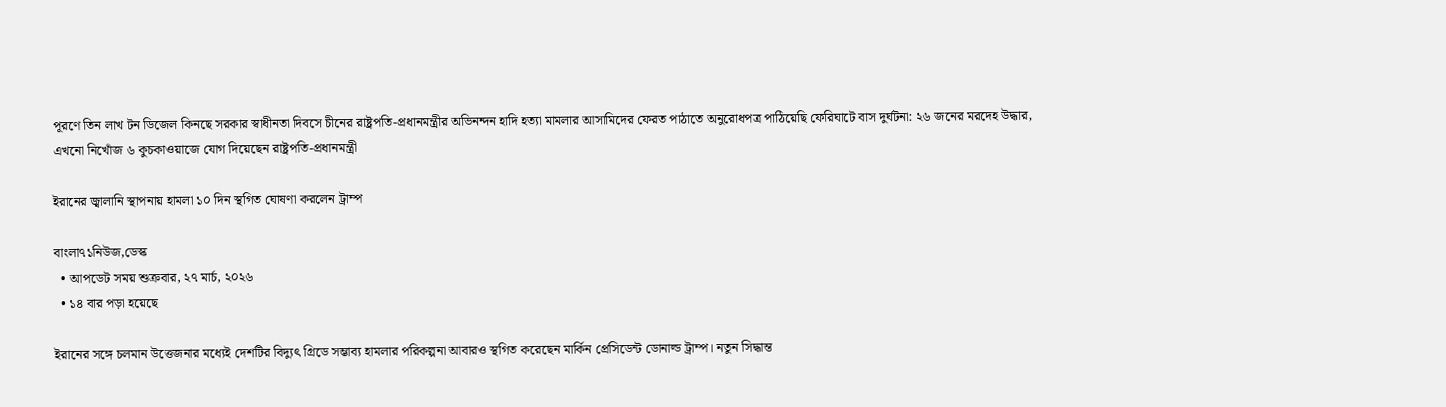পূরণে তিন লাখ টন ডিজেল কিনছে সরকার স্বাধীনতা দিবসে চী‌নের রাষ্ট্রপতি-প্রধানমন্ত্রীর অভিনন্দন হাদি হত্যা মামলার আসামিদের ফেরত পাঠাতে অনুরোধপত্র পাঠিয়েছি ফেরিঘাটে বাস দুর্ঘটনা: ২৬ জনের মরদেহ উদ্ধার, এখনো নিখোঁজ ৬ কুচকাওয়াজে যোগ দিয়েছেন রাষ্ট্রপতি-প্রধানমন্ত্রী

ইরানের জ্বালানি স্থাপনায় হামলা ১০ দিন স্থগিত ঘোষণা করলেন ট্রাম্প

বাংলা৭১নিউজ,ডেস্ক
  • আপডেট সময় শুক্রবার, ২৭ মার্চ, ২০২৬
  • ১৪ বার পড়া হয়েছে

ইরানের সঙ্গে চলমান উত্তেজনার মধ্যেই দেশটির বিদ্যুৎ গ্রিডে সম্ভাব্য হামলার পরিকল্পনা আবারও স্থগিত করেছেন মার্কিন প্রেসিডেন্ট ডোনাল্ড ট্রাম্প। নতুন সিদ্ধান্ত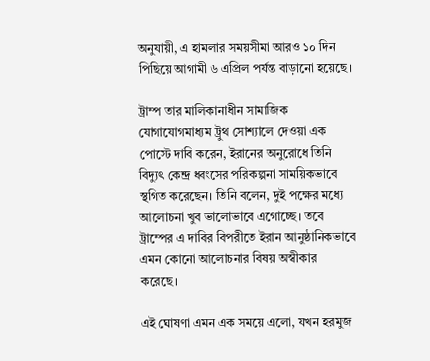অনুযায়ী, এ হামলার সময়সীমা আরও ১০ দিন পিছিয়ে আগামী ৬ এপ্রিল পর্যন্ত বাড়ানো হয়েছে।

ট্রাম্প তার মালিকানাধীন সামাজিক যোগাযোগমাধ্যম ট্রুথ সোশ্যালে দেওয়া এক পোস্টে দাবি করেন, ইরানের অনুরোধে তিনি বিদ্যুৎ কেন্দ্র ধ্বংসের পরিকল্পনা সাময়িকভাবে স্থগিত করেছেন। তিনি বলেন, দুই পক্ষের মধ্যে আলোচনা খুব ভালোভাবে এগোচ্ছে। তবে ট্রাম্পের এ দাবির বিপরীতে ইরান আনুষ্ঠানিকভাবে এমন কোনো আলোচনার বিষয় অস্বীকার করেছে।

এই ঘোষণা এমন এক সময়ে এলো, যখন হরমুজ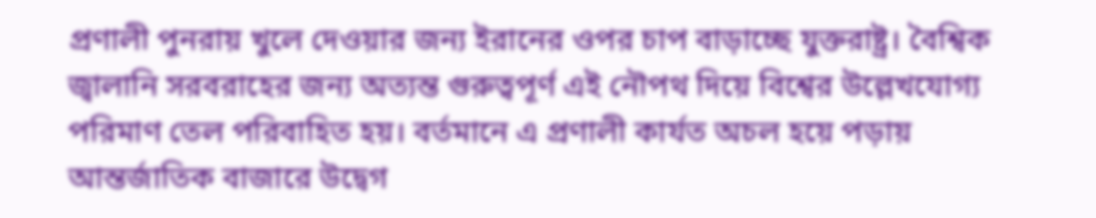প্রণালী পুনরায় খুলে দেওয়ার জন্য ইরানের ওপর চাপ বাড়াচ্ছে যুক্তরাষ্ট্র। বৈশ্বিক জ্বালানি সরবরাহের জন্য অত্যন্ত গুরুত্বপূর্ণ এই নৌপথ দিয়ে বিশ্বের উল্লেখযোগ্য পরিমাণ তেল পরিবাহিত হয়। বর্তমানে এ প্রণালী কার্যত অচল হয়ে পড়ায় আন্তর্জাতিক বাজারে উদ্বেগ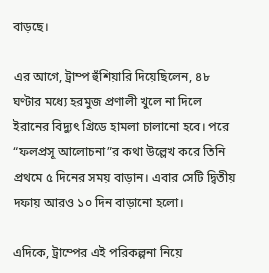বাড়ছে।

এর আগে, ট্রাম্প হুঁশিয়ারি দিয়েছিলেন, ৪৮ ঘণ্টার মধ্যে হরমুজ প্রণালী খুলে না দিলে ইরানের বিদ্যুৎ গ্রিডে হামলা চালানো হবে। পরে “ফলপ্রসূ আলোচনা”র কথা উল্লেখ করে তিনি প্রথমে ৫ দিনের সময় বাড়ান। এবার সেটি দ্বিতীয় দফায় আরও ১০ দিন বাড়ানো হলো।

এদিকে, ট্রাম্পের এই পরিকল্পনা নিয়ে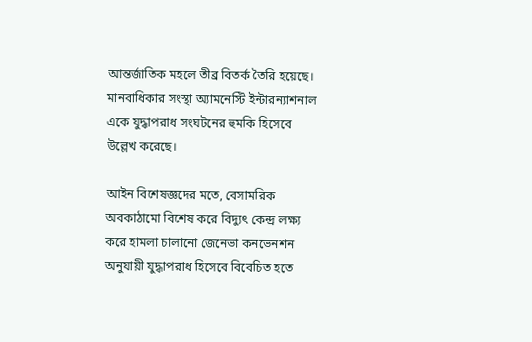আন্তর্জাতিক মহলে তীব্র বিতর্ক তৈরি হয়েছে। মানবাধিকার সংস্থা অ্যামনেস্টি ইন্টারন্যাশনাল একে যুদ্ধাপরাধ সংঘটনের হুমকি হিসেবে উল্লেখ করেছে।

আইন বিশেষজ্ঞদের মতে, বেসামরিক অবকাঠামো বিশেষ করে বিদ্যুৎ কেন্দ্র লক্ষ্য করে হামলা চালানো জেনেভা কনভেনশন অনুযায়ী যুদ্ধাপরাধ হিসেবে বিবেচিত হতে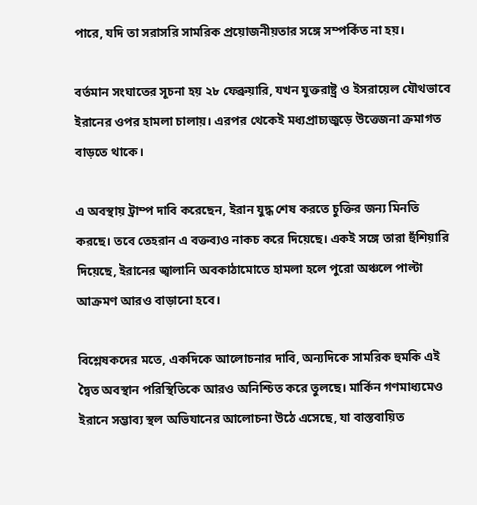পারে, যদি তা সরাসরি সামরিক প্রয়োজনীয়তার সঙ্গে সম্পর্কিত না হয়।

বর্তমান সংঘাতের সূচনা হয় ২৮ ফেব্রুয়ারি, যখন যুক্তরাষ্ট্র ও ইসরায়েল যৌথভাবে ইরানের ওপর হামলা চালায়। এরপর থেকেই মধ্যপ্রাচ্যজুড়ে উত্তেজনা ক্রমাগত বাড়তে থাকে।

এ অবস্থায় ট্রাম্প দাবি করেছেন, ইরান যুদ্ধ শেষ করতে চুক্তির জন্য মিনতি করছে। তবে তেহরান এ বক্তব্যও নাকচ করে দিয়েছে। একই সঙ্গে তারা হুঁশিয়ারি দিয়েছে, ইরানের জ্বালানি অবকাঠামোতে হামলা হলে পুরো অঞ্চলে পাল্টা আক্রমণ আরও বাড়ানো হবে।

বিশ্লেষকদের মতে, একদিকে আলোচনার দাবি, অন্যদিকে সামরিক হুমকি এই দ্বৈত অবস্থান পরিস্থিতিকে আরও অনিশ্চিত করে তুলছে। মার্কিন গণমাধ্যমেও ইরানে সম্ভাব্য স্থল অভিযানের আলোচনা উঠে এসেছে, যা বাস্তবায়িত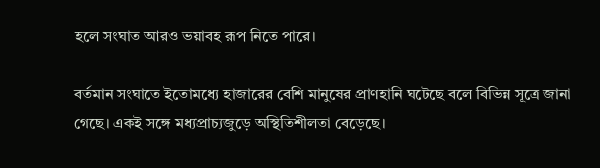হলে সংঘাত আরও ভয়াবহ রূপ নিতে পারে।

বর্তমান সংঘাতে ইতোমধ্যে হাজারের বেশি মানুষের প্রাণহানি ঘটেছে বলে বিভিন্ন সূত্রে জানা গেছে। একই সঙ্গে মধ্যপ্রাচ্যজুড়ে অস্থিতিশীলতা বেড়েছে।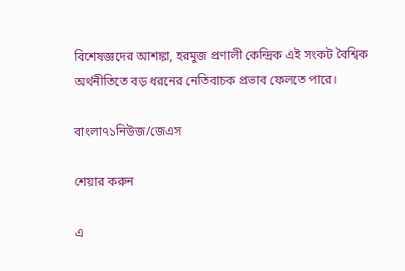বিশেষজ্ঞদের আশঙ্কা, হরমুজ প্রণালী কেন্দ্রিক এই সংকট বৈশ্বিক অর্থনীতিতে বড় ধরনের নেতিবাচক প্রভাব ফেলতে পারে।

বাংলা৭১নিউজ/জেএস

শেয়ার করুন

এ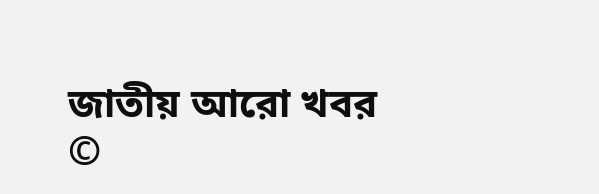জাতীয় আরো খবর
©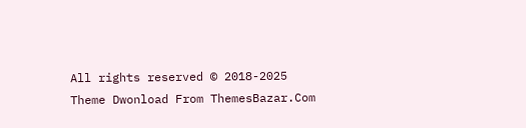All rights reserved © 2018-2025
Theme Dwonload From ThemesBazar.Com